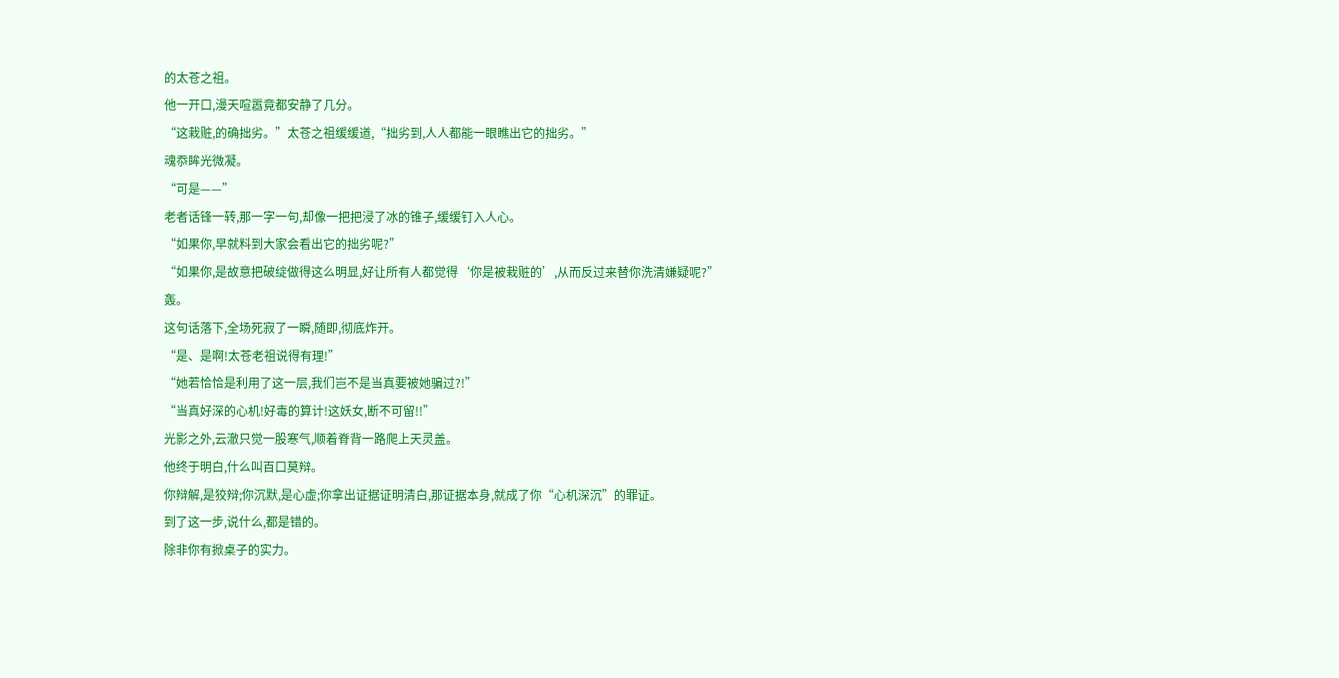的太苍之祖。
他一开口,漫天喧嚣竟都安静了几分。
“这栽赃,的确拙劣。”太苍之祖缓缓道,“拙劣到,人人都能一眼瞧出它的拙劣。”
魂忝眸光微凝。
“可是——”
老者话锋一转,那一字一句,却像一把把浸了冰的锥子,缓缓钉入人心。
“如果你,早就料到大家会看出它的拙劣呢?”
“如果你,是故意把破绽做得这么明显,好让所有人都觉得‘你是被栽赃的’,从而反过来替你洗清嫌疑呢?”
轰。
这句话落下,全场死寂了一瞬,随即,彻底炸开。
“是、是啊!太苍老祖说得有理!”
“她若恰恰是利用了这一层,我们岂不是当真要被她骗过?!”
“当真好深的心机!好毒的算计!这妖女,断不可留!!”
光影之外,云澈只觉一股寒气,顺着脊背一路爬上天灵盖。
他终于明白,什么叫百口莫辩。
你辩解,是狡辩;你沉默,是心虚;你拿出证据证明清白,那证据本身,就成了你“心机深沉”的罪证。
到了这一步,说什么,都是错的。
除非你有掀桌子的实力。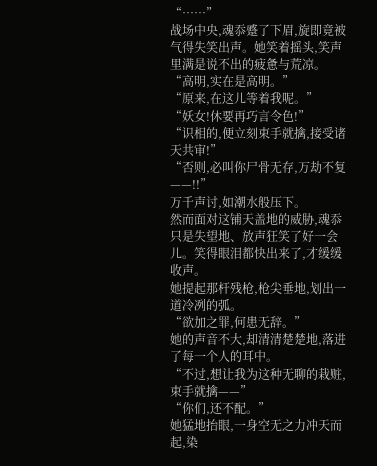“……”
战场中央,魂忝蹙了下眉,旋即竟被气得失笑出声。她笑着摇头,笑声里满是说不出的疲惫与荒凉。
“高明,实在是高明。”
“原来,在这儿等着我呢。”
“妖女!休要再巧言令色!”
“识相的,便立刻束手就擒,接受诸天共审!”
“否则,必叫你尸骨无存,万劫不复——!!”
万千声讨,如潮水般压下。
然而面对这铺天盖地的威胁,魂忝只是失望地、放声狂笑了好一会儿。笑得眼泪都快出来了,才缓缓收声。
她提起那杆残枪,枪尖垂地,划出一道冷冽的弧。
“欲加之罪,何患无辞。”
她的声音不大,却清清楚楚地,落进了每一个人的耳中。
“不过,想让我为这种无聊的栽赃,束手就擒——”
“你们,还不配。”
她猛地抬眼,一身空无之力冲天而起,染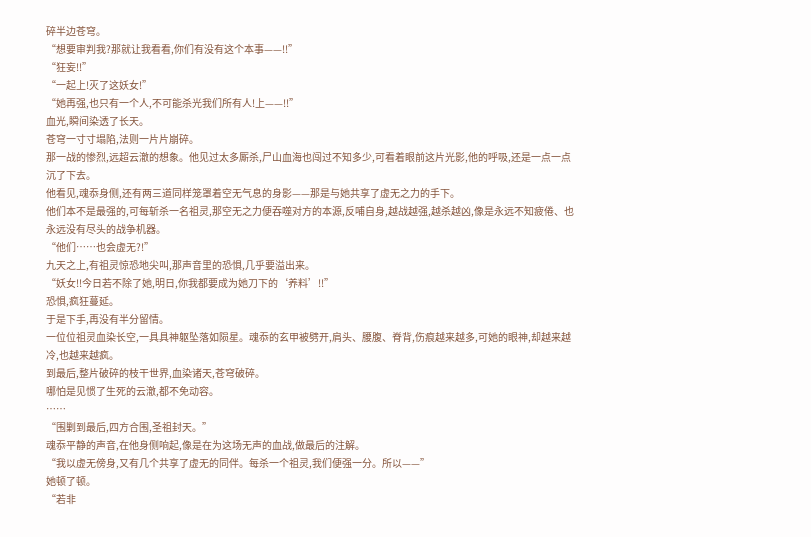碎半边苍穹。
“想要审判我?那就让我看看,你们有没有这个本事——!!”
“狂妄!!”
“一起上!灭了这妖女!”
“她再强,也只有一个人,不可能杀光我们所有人!上——!!”
血光,瞬间染透了长天。
苍穹一寸寸塌陷,法则一片片崩碎。
那一战的惨烈,远超云澈的想象。他见过太多厮杀,尸山血海也闯过不知多少,可看着眼前这片光影,他的呼吸,还是一点一点沉了下去。
他看见,魂忝身侧,还有两三道同样笼罩着空无气息的身影——那是与她共享了虚无之力的手下。
他们本不是最强的,可每斩杀一名祖灵,那空无之力便吞噬对方的本源,反哺自身,越战越强,越杀越凶,像是永远不知疲倦、也永远没有尽头的战争机器。
“他们……也会虚无?!”
九天之上,有祖灵惊恐地尖叫,那声音里的恐惧,几乎要溢出来。
“妖女!!今日若不除了她,明日,你我都要成为她刀下的‘养料’!!”
恐惧,疯狂蔓延。
于是下手,再没有半分留情。
一位位祖灵血染长空,一具具神躯坠落如陨星。魂忝的玄甲被劈开,肩头、腰腹、脊背,伤痕越来越多,可她的眼神,却越来越冷,也越来越疯。
到最后,整片破碎的枝干世界,血染诸天,苍穹破碎。
哪怕是见惯了生死的云澈,都不免动容。
……
“围剿到最后,四方合围,圣祖封天。”
魂忝平静的声音,在他身侧响起,像是在为这场无声的血战,做最后的注解。
“我以虚无傍身,又有几个共享了虚无的同伴。每杀一个祖灵,我们便强一分。所以——”
她顿了顿。
“若非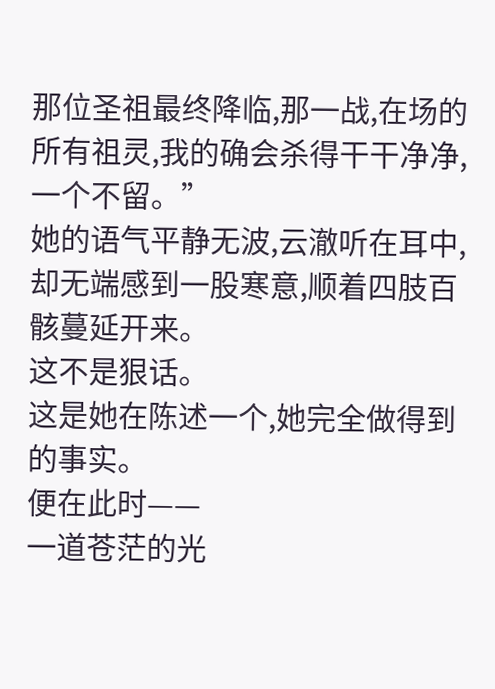那位圣祖最终降临,那一战,在场的所有祖灵,我的确会杀得干干净净,一个不留。”
她的语气平静无波,云澈听在耳中,却无端感到一股寒意,顺着四肢百骸蔓延开来。
这不是狠话。
这是她在陈述一个,她完全做得到的事实。
便在此时——
一道苍茫的光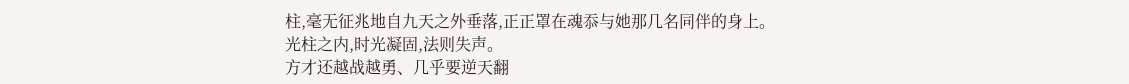柱,毫无征兆地自九天之外垂落,正正罩在魂忝与她那几名同伴的身上。
光柱之内,时光凝固,法则失声。
方才还越战越勇、几乎要逆天翻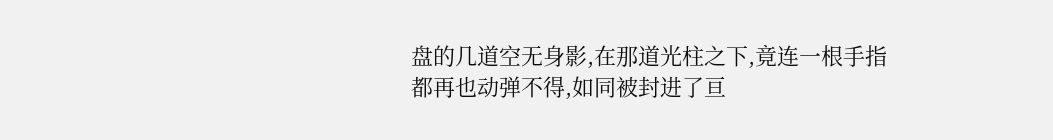盘的几道空无身影,在那道光柱之下,竟连一根手指都再也动弹不得,如同被封进了亘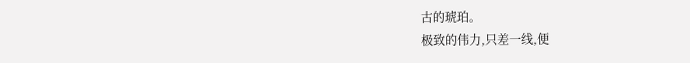古的琥珀。
极致的伟力,只差一线,便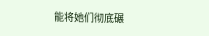能将她们彻底碾